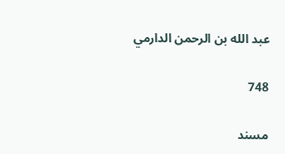عبد الله بن الرحمن الدارمي

748

مسند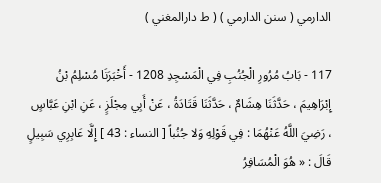الدارمي ( سنن الدارمي ) ( ط دارالمغني )

117 - بَابُ مُرُورِ الْجُنُبِ فِي الْمَسْجِدِ 1208 - أَخْبَرَنَا مُسْلِمُ بْنُ إِبْرَاهِيمَ ، حَدَّثَنَا هِشَامٌ ، حَدَّثَنَا قَتَادَةُ ، عَنْ أَبِي مِجْلَزٍ ، عَنِ ابْنِ عَبَّاسٍ ، رَضِيَ اللَّهُ عَنْهُمَا : فِي قَوْلِهِ وَلا جُنُباً [ النساء : 43 ] إِلَّا عَابِرِي سَبِيلٍ قَالَ : « هُوَ الْمُسَافِرُ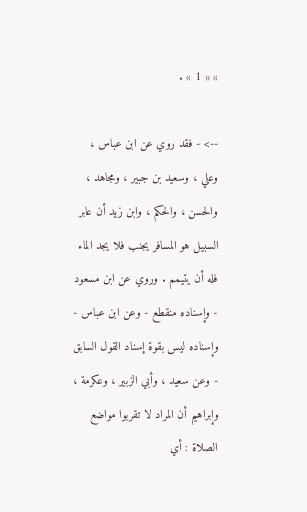» « 1 » .

--> - فقد روي عن ابن عباس ، وعلي ، وسعيد بن جبير ، ومجاهد ، والحسن ، والحكم ، وابن زيد أن عابر السبيل هو المسافر يجنب فلا يجد الماء فله أن يتيمم . وروي عن ابن مسعود - وإسناده منقطع - وعن ابن عباس - وإسناده ليس بقوة إسناد القول السابق - وعن سعيد ، وأبي الزبير ، وعكرمة ، وإبراهيم أن المراد لا تقربوا مواضع الصلاة : أي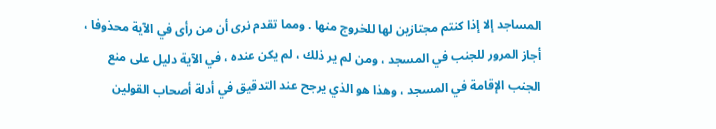المساجد إلا إذا كنتم مجتازين لها للخروج منها . ومما تقدم نرى أن من رأى في الآية محذوفا ، أجاز المرور للجنب في المسجد ، ومن لم ير ذلك ، لم يكن عنده ، في الآية دليل على منع الجنب الإقامة في المسجد ، وهذا هو الذي يرجح عند التدقيق في أدلة أصحاب القولين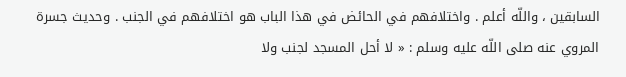السابقين ، واللّه أعلم . واختلافهم في الحائض في هذا الباب هو اختلافهم في الجنب . وحديث جسرة المروي عنه صلى اللّه عليه وسلم : « لا أحل المسجد لجنب ولا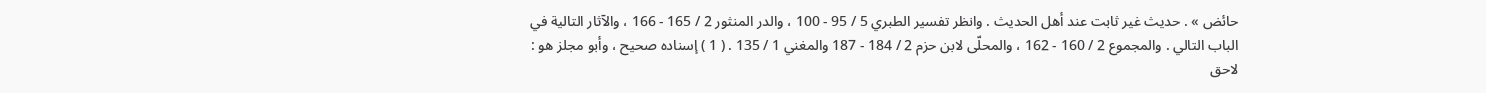حائض » . حديث غير ثابت عند أهل الحديث . وانظر تفسير الطبري 5 / 95 - 100 ، والدر المنثور 2 / 165 - 166 ، والآثار التالية في الباب التالي . والمجموع 2 / 160 - 162 ، والمحلّى لابن حزم 2 / 184 - 187 والمغني 1 / 135 . ( 1 ) إسناده صحيح ، وأبو مجلز هو : لاحق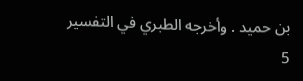بن حميد . وأخرجه الطبري في التفسير 5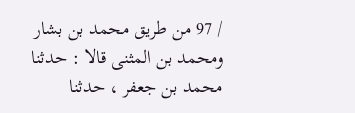/ 97 من طريق محمد بن بشار ومحمد بن المثنى قالا : حدثنا محمد بن جعفر ، حدثنا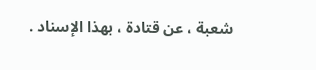شعبة ، عن قتادة ، بهذا الإسناد .